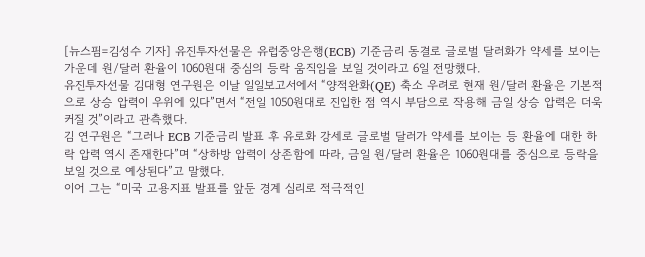[뉴스핌=김성수 기자] 유진투자선물은 유럽중앙은행(ECB) 기준금리 동결로 글로벌 달러화가 약세를 보이는 가운데 원/달러 환율이 1060원대 중심의 등락 움직임을 보일 것이라고 6일 전망했다.
유진투자선물 김대형 연구원은 이날 일일보고서에서 “양적완화(QE) 축소 우려로 현재 원/달러 환율은 기본적으로 상승 압력이 우위에 있다”면서 “전일 1050원대로 진입한 점 역시 부담으로 작용해 금일 상승 압력은 더욱 커질 것”이라고 관측했다.
김 연구원은 “그러나 ECB 기준금리 발표 후 유로화 강세로 글로벌 달러가 약세를 보이는 등 환율에 대한 하락 압력 역시 존재한다”며 “상하방 압력이 상존함에 따라, 금일 원/달러 환율은 1060원대를 중심으로 등락을 보일 것으로 예상된다”고 말했다.
이어 그는 “미국 고용지표 발표를 앞둔 경계 심리로 적극적인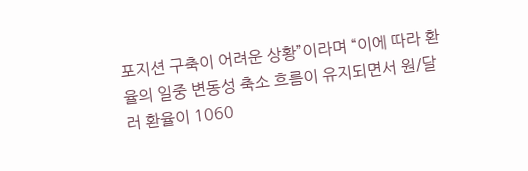포지션 구축이 어려운 상황”이라며 “이에 따라 환율의 일중 변동성 축소 흐름이 유지되면서 원/달러 환율이 1060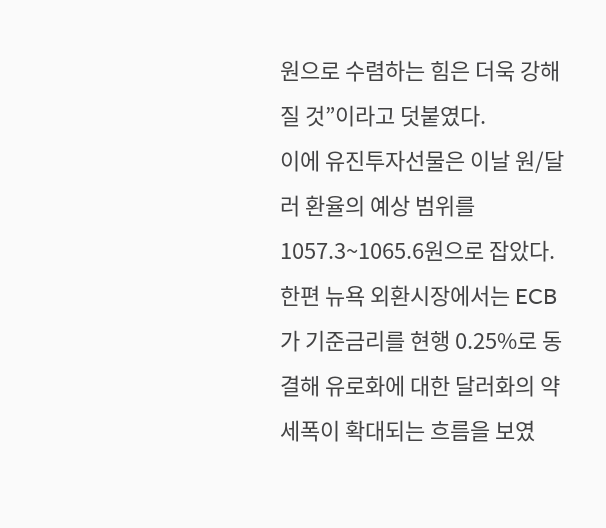원으로 수렴하는 힘은 더욱 강해질 것”이라고 덧붙였다.
이에 유진투자선물은 이날 원/달러 환율의 예상 범위를 1057.3~1065.6원으로 잡았다.
한편 뉴욕 외환시장에서는 ECB가 기준금리를 현행 0.25%로 동결해 유로화에 대한 달러화의 약세폭이 확대되는 흐름을 보였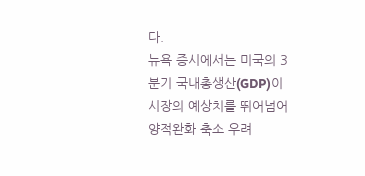다.
뉴욕 증시에서는 미국의 3분기 국내총생산(GDP)이 시장의 예상치를 뛰어넘어 양적완화 축소 우려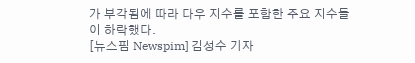가 부각됨에 따라 다우 지수를 포함한 주요 지수들이 하락했다.
[뉴스핌 Newspim] 김성수 기자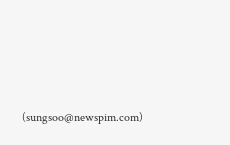(sungsoo@newspim.com)